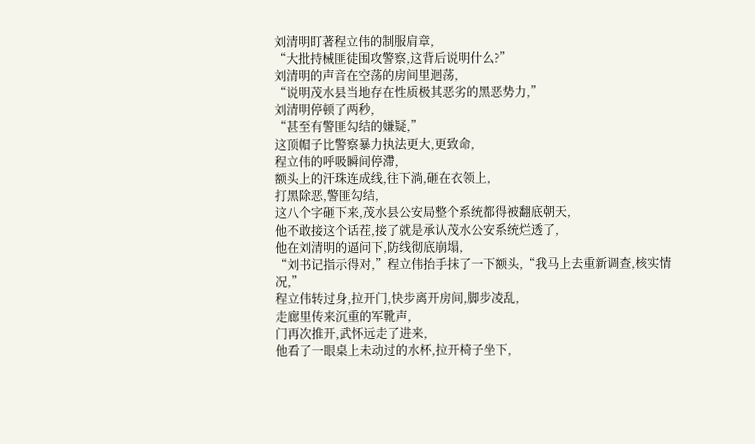刘清明盯著程立伟的制服肩章,
“大批持械匪徒围攻警察,这背后说明什么?”
刘清明的声音在空荡的房间里迴荡,
“说明茂水县当地存在性质极其恶劣的黑恶势力,”
刘清明停顿了两秒,
“甚至有警匪勾结的嫌疑,”
这顶帽子比警察暴力执法更大,更致命,
程立伟的呼吸瞬间停滯,
额头上的汗珠连成线,往下淌,砸在衣领上,
打黑除恶,警匪勾结,
这八个字砸下来,茂水县公安局整个系统都得被翻底朝天,
他不敢接这个话茬,接了就是承认茂水公安系统烂透了,
他在刘清明的逼问下,防线彻底崩塌,
“刘书记指示得对,”程立伟抬手抹了一下额头,“我马上去重新调查,核实情况,”
程立伟转过身,拉开门,快步离开房间,脚步凌乱,
走廊里传来沉重的军靴声,
门再次推开,武怀远走了进来,
他看了一眼桌上未动过的水杯,拉开椅子坐下,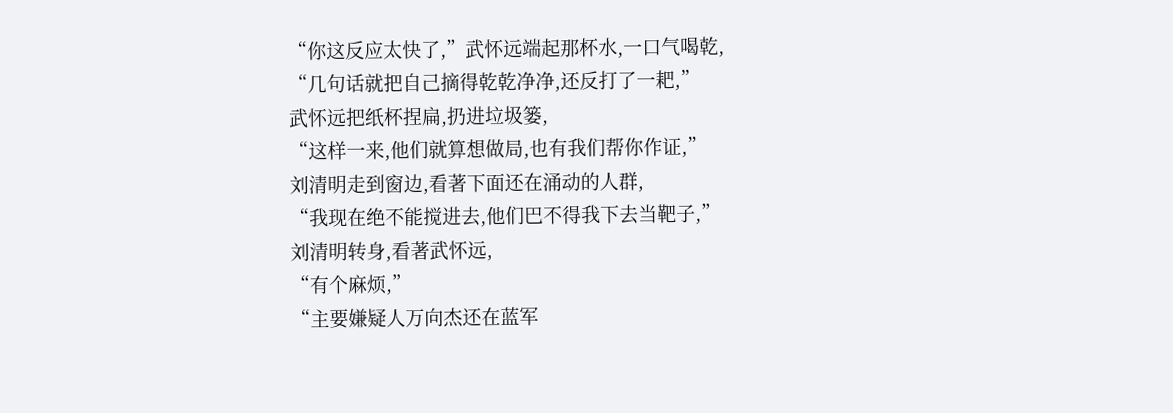“你这反应太快了,”武怀远端起那杯水,一口气喝乾,
“几句话就把自己摘得乾乾净净,还反打了一耙,”
武怀远把纸杯捏扁,扔进垃圾篓,
“这样一来,他们就算想做局,也有我们帮你作证,”
刘清明走到窗边,看著下面还在涌动的人群,
“我现在绝不能搅进去,他们巴不得我下去当靶子,”
刘清明转身,看著武怀远,
“有个麻烦,”
“主要嫌疑人万向杰还在蓝军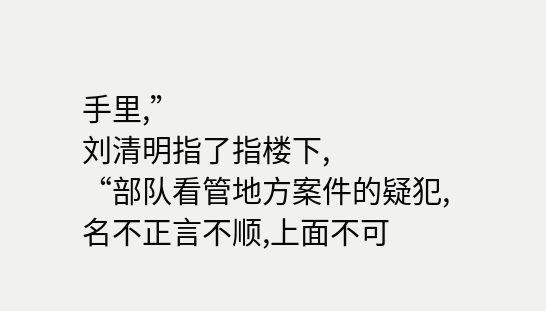手里,”
刘清明指了指楼下,
“部队看管地方案件的疑犯,名不正言不顺,上面不可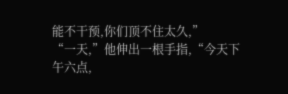能不干预,你们顶不住太久,”
“一天,”他伸出一根手指,“今天下午六点,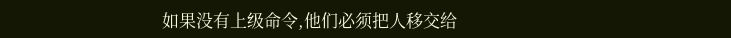如果没有上级命令,他们必须把人移交给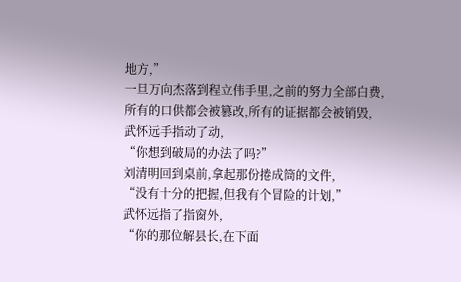地方,”
一旦万向杰落到程立伟手里,之前的努力全部白费,
所有的口供都会被篡改,所有的证据都会被销毁,
武怀远手指动了动,
“你想到破局的办法了吗?”
刘清明回到桌前,拿起那份捲成筒的文件,
“没有十分的把握,但我有个冒险的计划,”
武怀远指了指窗外,
“你的那位解县长,在下面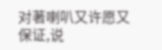对著喇叭又许愿又保证,说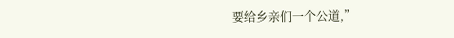要给乡亲们一个公道,”